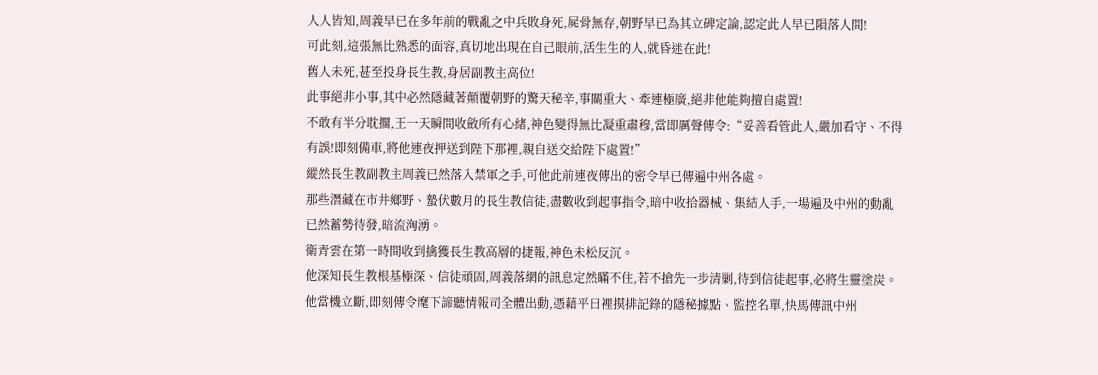人人皆知,周義早已在多年前的戰亂之中兵敗身死,屍骨無存,朝野早已為其立碑定論,認定此人早已隕落人間!
可此刻,這張無比熟悉的面容,真切地出現在自己眼前,活生生的人,就昏迷在此!
舊人未死,甚至投身長生教,身居副教主高位!
此事絕非小事,其中必然隱藏著顛覆朝野的驚天秘辛,事關重大、牽連極廣,絕非他能夠擅自處置!
不敢有半分耽擱,王一天瞬間收斂所有心緒,神色變得無比凝重肅穆,當即厲聲傳令:“妥善看管此人,嚴加看守、不得有誤!即刻備車,將他連夜押送到陛下那裡,親自送交給陛下處置!”
縱然長生教副教主周義已然落入禁軍之手,可他此前連夜傳出的密令早已傳遍中州各處。
那些潛藏在市井鄉野、蟄伏數月的長生教信徒,盡數收到起事指令,暗中收拾器械、集結人手,一場遍及中州的動亂已然蓄勢待發,暗流洶湧。
衛青雲在第一時間收到擒獲長生教高層的捷報,神色未松反沉。
他深知長生教根基極深、信徒頑固,周義落網的訊息定然瞞不住,若不搶先一步清剿,待到信徒起事,必將生靈塗炭。
他當機立斷,即刻傳令麾下諦聽情報司全體出動,憑藉平日裡摸排記錄的隱秘據點、監控名單,快馬傳訊中州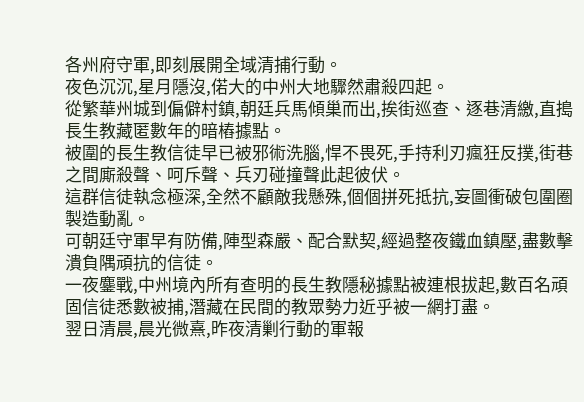各州府守軍,即刻展開全域清捕行動。
夜色沉沉,星月隱沒,偌大的中州大地驟然肅殺四起。
從繁華州城到偏僻村鎮,朝廷兵馬傾巢而出,挨街巡查、逐巷清繳,直搗長生教藏匿數年的暗樁據點。
被圍的長生教信徒早已被邪術洗腦,悍不畏死,手持利刃瘋狂反撲,街巷之間廝殺聲、呵斥聲、兵刃碰撞聲此起彼伏。
這群信徒執念極深,全然不顧敵我懸殊,個個拼死抵抗,妄圖衝破包圍圈製造動亂。
可朝廷守軍早有防備,陣型森嚴、配合默契,經過整夜鐵血鎮壓,盡數擊潰負隅頑抗的信徒。
一夜鏖戰,中州境內所有查明的長生教隱秘據點被連根拔起,數百名頑固信徒悉數被捕,潛藏在民間的教眾勢力近乎被一網打盡。
翌日清晨,晨光微熹,昨夜清剿行動的軍報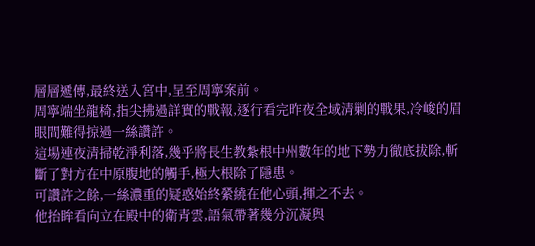層層遞傳,最終送入宮中,呈至周寧案前。
周寧端坐龍椅,指尖拂過詳實的戰報,逐行看完昨夜全域清剿的戰果,冷峻的眉眼間難得掠過一絲讚許。
這場連夜清掃乾淨利落,幾乎將長生教紮根中州數年的地下勢力徹底拔除,斬斷了對方在中原腹地的觸手,極大根除了隱患。
可讚許之餘,一絲濃重的疑惑始終縈繞在他心頭,揮之不去。
他抬眸看向立在殿中的衛青雲,語氣帶著幾分沉凝與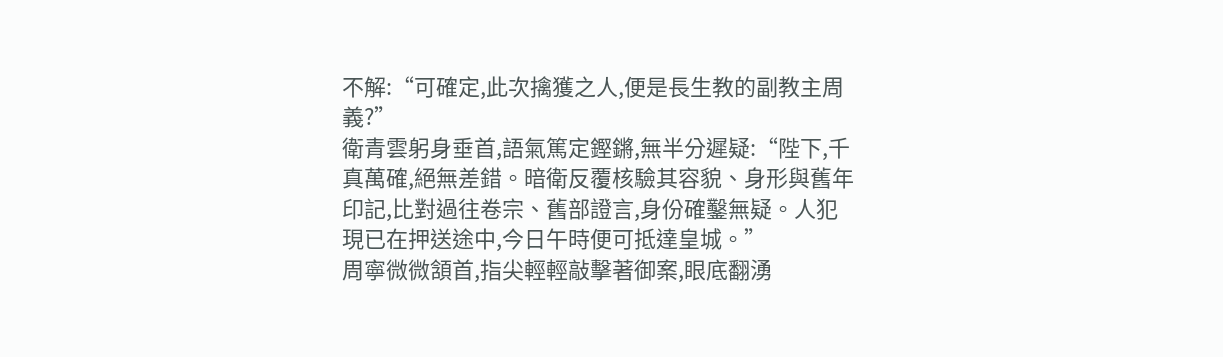不解:“可確定,此次擒獲之人,便是長生教的副教主周義?”
衛青雲躬身垂首,語氣篤定鏗鏘,無半分遲疑:“陛下,千真萬確,絕無差錯。暗衛反覆核驗其容貌、身形與舊年印記,比對過往卷宗、舊部證言,身份確鑿無疑。人犯現已在押送途中,今日午時便可抵達皇城。”
周寧微微頷首,指尖輕輕敲擊著御案,眼底翻湧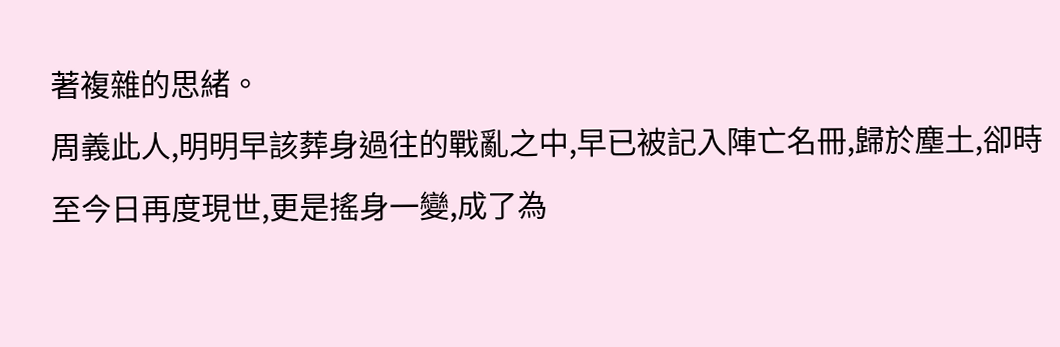著複雜的思緒。
周義此人,明明早該葬身過往的戰亂之中,早已被記入陣亡名冊,歸於塵土,卻時至今日再度現世,更是搖身一變,成了為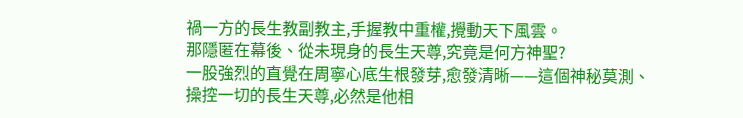禍一方的長生教副教主,手握教中重權,攪動天下風雲。
那隱匿在幕後、從未現身的長生天尊,究竟是何方神聖?
一股強烈的直覺在周寧心底生根發芽,愈發清晰——這個神秘莫測、操控一切的長生天尊,必然是他相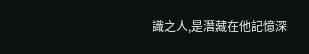識之人,是潛藏在他記憶深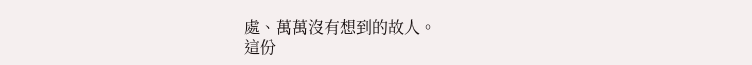處、萬萬沒有想到的故人。
這份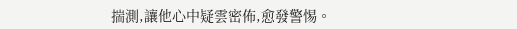揣測,讓他心中疑雲密佈,愈發警惕。